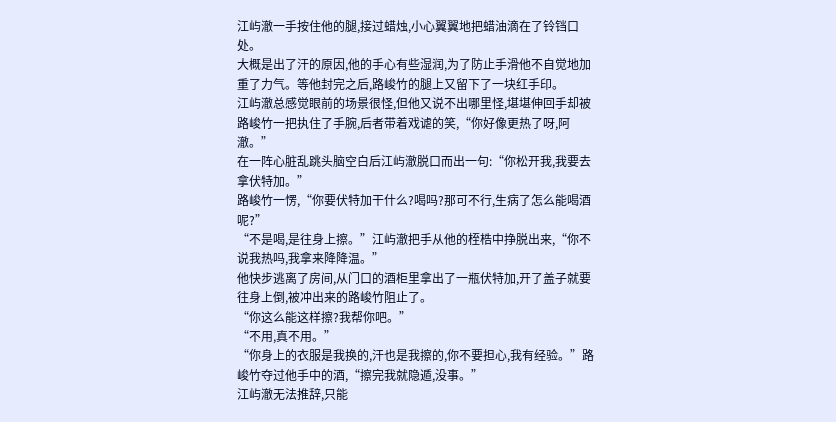江屿澈一手按住他的腿,接过蜡烛,小心翼翼地把蜡油滴在了铃铛口处。
大概是出了汗的原因,他的手心有些湿润,为了防止手滑他不自觉地加重了力气。等他封完之后,路峻竹的腿上又留下了一块红手印。
江屿澈总感觉眼前的场景很怪,但他又说不出哪里怪,堪堪伸回手却被路峻竹一把执住了手腕,后者带着戏谑的笑,“你好像更热了呀,阿澈。”
在一阵心脏乱跳头脑空白后江屿澈脱口而出一句:“你松开我,我要去拿伏特加。”
路峻竹一愣,“你要伏特加干什么?喝吗?那可不行,生病了怎么能喝酒呢?”
“不是喝,是往身上擦。”江屿澈把手从他的桎梏中挣脱出来,“你不说我热吗,我拿来降降温。”
他快步逃离了房间,从门口的酒柜里拿出了一瓶伏特加,开了盖子就要往身上倒,被冲出来的路峻竹阻止了。
“你这么能这样擦?我帮你吧。”
“不用,真不用。”
“你身上的衣服是我换的,汗也是我擦的,你不要担心,我有经验。”路峻竹夺过他手中的酒,“擦完我就隐遁,没事。”
江屿澈无法推辞,只能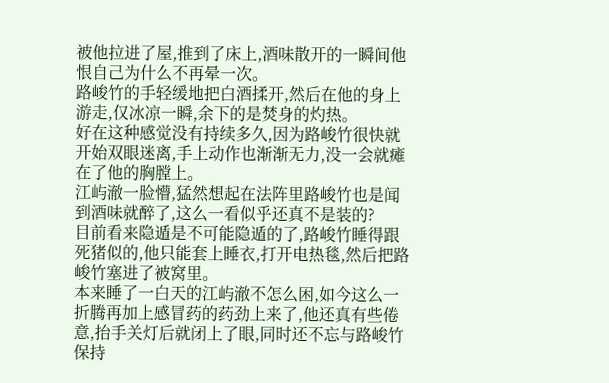被他拉进了屋,推到了床上,酒味散开的一瞬间他恨自己为什么不再晕一次。
路峻竹的手轻缓地把白酒揉开,然后在他的身上游走,仅冰凉一瞬,余下的是焚身的灼热。
好在这种感觉没有持续多久,因为路峻竹很快就开始双眼迷离,手上动作也渐渐无力,没一会就瘫在了他的胸膛上。
江屿澈一脸懵,猛然想起在法阵里路峻竹也是闻到酒味就醉了,这么一看似乎还真不是装的?
目前看来隐遁是不可能隐遁的了,路峻竹睡得跟死猪似的,他只能套上睡衣,打开电热毯,然后把路峻竹塞进了被窝里。
本来睡了一白天的江屿澈不怎么困,如今这么一折腾再加上感冒药的药劲上来了,他还真有些倦意,抬手关灯后就闭上了眼,同时还不忘与路峻竹保持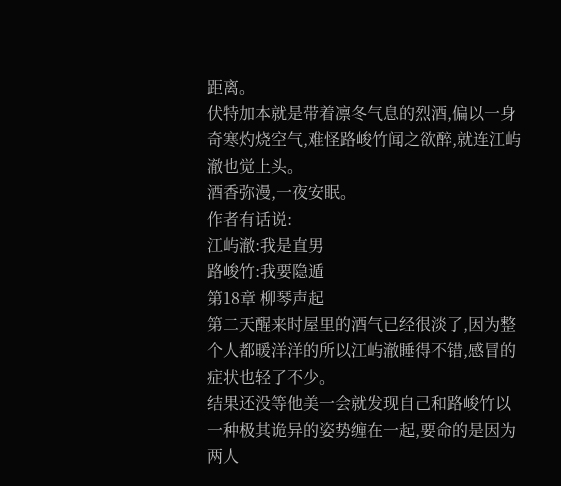距离。
伏特加本就是带着凛冬气息的烈酒,偏以一身奇寒灼烧空气,难怪路峻竹闻之欲醉,就连江屿澈也觉上头。
酒香弥漫,一夜安眠。
作者有话说:
江屿澈:我是直男
路峻竹:我要隐遁
第18章 柳琴声起
第二天醒来时屋里的酒气已经很淡了,因为整个人都暖洋洋的所以江屿澈睡得不错,感冒的症状也轻了不少。
结果还没等他美一会就发现自己和路峻竹以一种极其诡异的姿势缠在一起,要命的是因为两人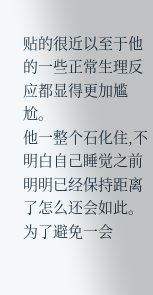贴的很近以至于他的一些正常生理反应都显得更加尴尬。
他一整个石化住,不明白自己睡觉之前明明已经保持距离了怎么还会如此。
为了避免一会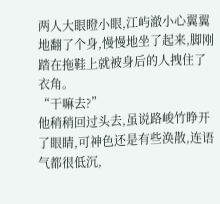两人大眼瞪小眼,江屿澈小心翼翼地翻了个身,慢慢地坐了起来,脚刚踏在拖鞋上就被身后的人拽住了衣角。
“干嘛去?”
他稍稍回过头去,虽说路峻竹睁开了眼睛,可神色还是有些涣散,连语气都很低沉,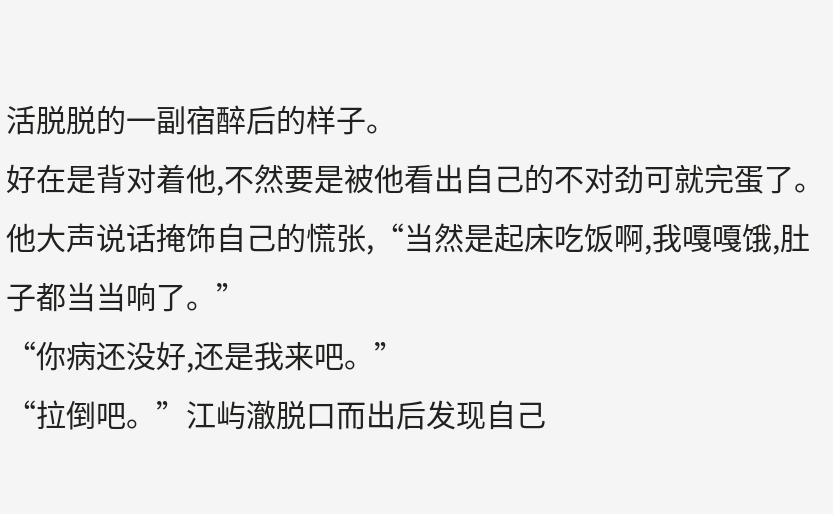活脱脱的一副宿醉后的样子。
好在是背对着他,不然要是被他看出自己的不对劲可就完蛋了。他大声说话掩饰自己的慌张,“当然是起床吃饭啊,我嘎嘎饿,肚子都当当响了。”
“你病还没好,还是我来吧。”
“拉倒吧。”江屿澈脱口而出后发现自己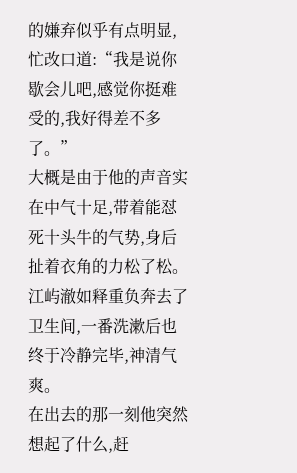的嫌弃似乎有点明显,忙改口道:“我是说你歇会儿吧,感觉你挺难受的,我好得差不多了。”
大概是由于他的声音实在中气十足,带着能怼死十头牛的气势,身后扯着衣角的力松了松。江屿澈如释重负奔去了卫生间,一番洗漱后也终于冷静完毕,神清气爽。
在出去的那一刻他突然想起了什么,赶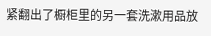紧翻出了橱柜里的另一套洗漱用品放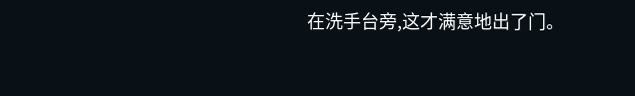在洗手台旁,这才满意地出了门。